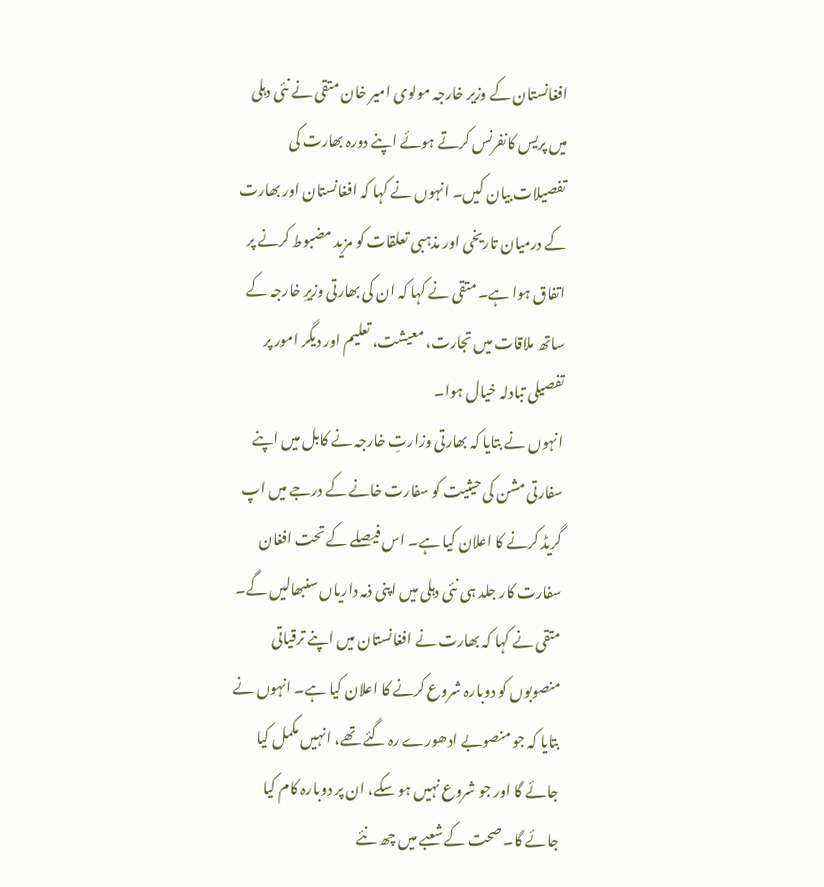افغانستان کے وزیر خارجہ مولوی امیر خان متقی نے نئی دہلی میں پریس کانفرنس کرتے ہوئے اپنے دورہ بھارت کی تفصیلات بیان کیں۔ انہوں نے کہا کہ افغانستان اور بھارت کے درمیان تاریخی اور مذہبی تعلقات کو مزید مضبوط کرنے پر اتفاق ہوا ہے۔ متقی نے کہا کہ ان کی بھارتی وزیرِ خارجہ کے ساتھ ملاقات میں تجارت، معیشت، تعلیم اور دیگر امور پر تفصیلی تبادلہ خیال ہوا۔
انہوں نے بتایا کہ بھارتی وزارتِ خارجہ نے کابل میں اپنے سفارتی مشن کی حیثیت کو سفارت خانے کے درجے میں اپ گریڈ کرنے کا اعلان کیا ہے۔ اس فیصلے کے تحت افغان سفارت کار جلد ہی نئی دہلی میں اپنی ذمہ داریاں سنبھالیں گے۔
متقی نے کہا کہ بھارت نے افغانستان میں اپنے ترقیاتی منصوبوں کو دوبارہ شروع کرنے کا اعلان کیا ہے۔ انہوں نے بتایا کہ جو منصوبے ادھورے رہ گئے تھے، انہیں مکمل کیا جائے گا اور جو شروع نہیں ہو سکے، ان پر دوبارہ کام کیا جائے گا۔ صحت کے شعبے میں چھ نئے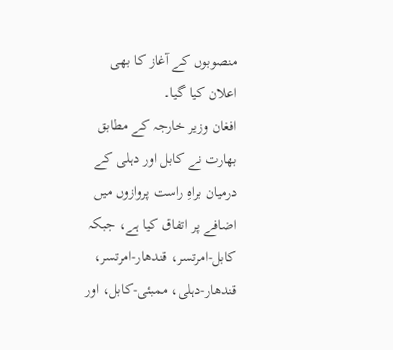منصوبوں کے آغاز کا بھی اعلان کیا گیا۔
افغان وزیر خارجہ کے مطابق بھارت نے کابل اور دہلی کے درمیان براہِ راست پروازوں میں اضافے پر اتفاق کیا ہے، جبکہ کابل-امرتسر، قندھار-امرتسر، قندھار-دہلی، ممبئی-کابل، اور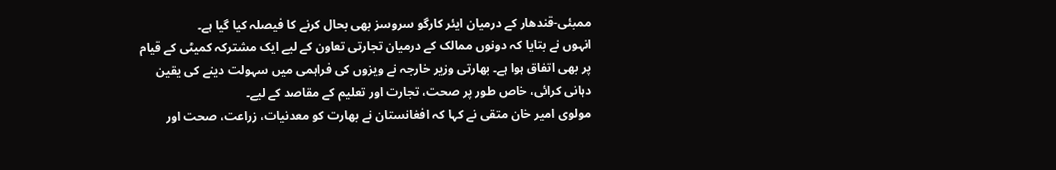ممبئی-قندھار کے درمیان ایئر کارگو سروسز بھی بحال کرنے کا فیصلہ کیا گیا ہے۔
انہوں نے بتایا کہ دونوں ممالک کے درمیان تجارتی تعاون کے لیے ایک مشترکہ کمیٹی کے قیام پر بھی اتفاق ہوا ہے۔ بھارتی وزیر خارجہ نے ویزوں کی فراہمی میں سہولت دینے کی یقین دہانی کرائی، خاص طور پر صحت، تجارت اور تعلیم کے مقاصد کے لیے۔
مولوی امیر خان متقی نے کہا کہ افغانستان نے بھارت کو معدنیات، زراعت، صحت اور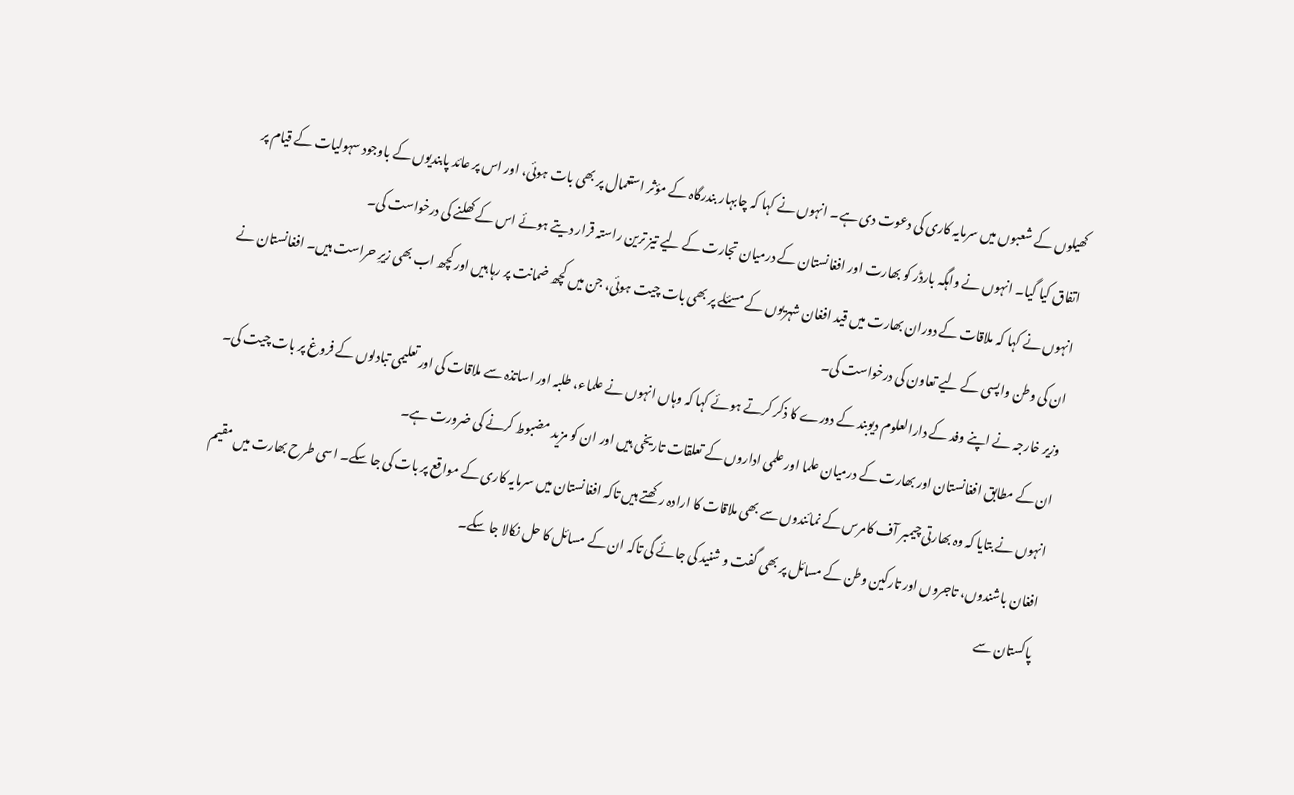کھیلوں کے شعبوں میں سرمایہ کاری کی دعوت دی ہے۔ انہوں نے کہا کہ چابہار بندرگاہ کے مؤثر استعمال پر بھی بات ہوئی، اور اس پر عائد پابندیوں کے باوجود سہولیات کے قیام پر اتفاق کیا گیا۔ انہوں نے واہگہ بارڈر کو بھارت اور افغانستان کے درمیان تجارت کے لیے تیز ترین راستہ قرار دیتے ہوئے اس کے کھلنے کی درخواست کی۔
انہوں نے کہا کہ ملاقات کے دوران بھارت میں قید افغان شہریوں کے مسئلے پر بھی بات چیت ہوئی، جن میں کچھ ضمانت پر رہا ہیں اور کچھ اب بھی زیرِ حراست ہیں۔ افغانستان نے ان کی وطن واپسی کے لیے تعاون کی درخواست کی۔
وزیر خارجہ نے اپنے وفد کے دارالعلوم دیوبند کے دورے کا ذکر کرتے ہوئے کہا کہ وہاں انہوں نے علماء، طلبہ اور اساتذہ سے ملاقات کی اور تعلیمی تبادلوں کے فروغ پر بات چیت کی۔ ان کے مطابق افغانستان اور بھارت کے درمیان علما اور علمی اداروں کے تعلقات تاریخی ہیں اور ان کو مزید مضبوط کرنے کی ضرورت ہے۔
انہوں نے بتایا کہ وہ بھارتی چیمبر آف کامرس کے نمائندوں سے بھی ملاقات کا ارادہ رکھتے ہیں تاکہ افغانستان میں سرمایہ کاری کے مواقع پر بات کی جا سکے۔ اسی طرح بھارت میں مقیم افغان باشندوں، تاجروں اور تارکین وطن کے مسائل پر بھی گفت و شنید کی جائے گی تاکہ ان کے مسائل کا حل نکالا جا سکے۔
پاکستان سے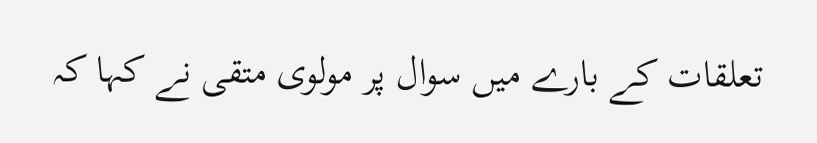تعلقات کے بارے میں سوال پر مولوی متقی نے کہا کہ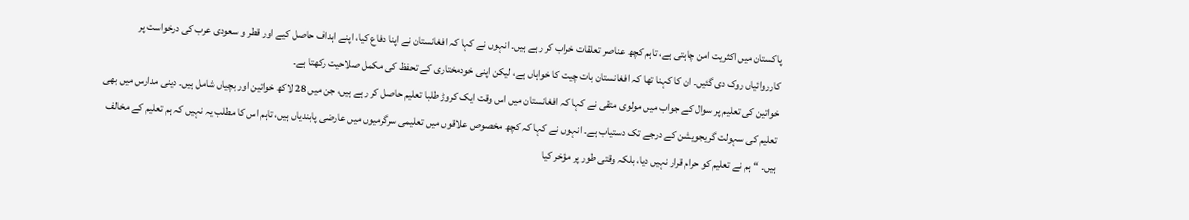پاکستان میں اکثریت امن چاہتی ہے، تاہم کچھ عناصر تعلقات خراب کر رہے ہیں۔ انہوں نے کہا کہ افغانستان نے اپنا دفاع کیا، اپنے اہداف حاصل کیے اور قطر و سعودی عرب کی درخواست پر کارروائیاں روک دی گئیں۔ ان کا کہنا تھا کہ افغانستان بات چیت کا خواہاں ہے، لیکن اپنی خودمختاری کے تحفظ کی مکمل صلاحیت رکھتا ہے۔
خواتین کی تعلیم پر سوال کے جواب میں مولوی متقی نے کہا کہ افغانستان میں اس وقت ایک کروڑ طلبا تعلیم حاصل کر رہے ہیں، جن میں 28 لاکھ خواتین اور بچیاں شامل ہیں۔ دینی مدارس میں بھی تعلیم کی سہولت گریجویشن کے درجے تک دستیاب ہے۔ انہوں نے کہا کہ کچھ مخصوص علاقوں میں تعلیمی سرگرمیوں میں عارضی پابندیاں ہیں، تاہم اس کا مطلب یہ نہیں کہ ہم تعلیم کے مخالف ہیں۔ “ہم نے تعلیم کو حرام قرار نہیں دیا، بلکہ وقتی طور پر مؤخر کیا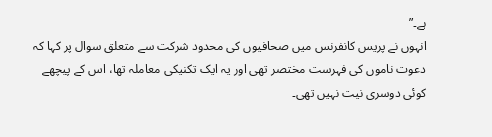ہے۔”
انہوں نے پریس کانفرنس میں صحافیوں کی محدود شرکت سے متعلق سوال پر کہا کہ دعوت ناموں کی فہرست مختصر تھی اور یہ ایک تکنیکی معاملہ تھا، اس کے پیچھے کوئی دوسری نیت نہیں تھی۔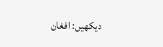دیکھیں: افغان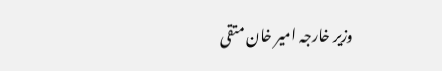وزیر خارجہ امیر خان متقی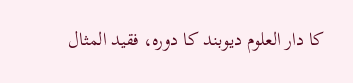کا دار العلوم دیوبند کا دورہ، فقید المثال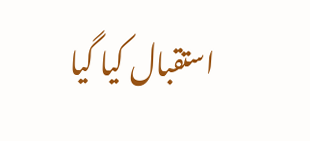استقبال کیا گیا